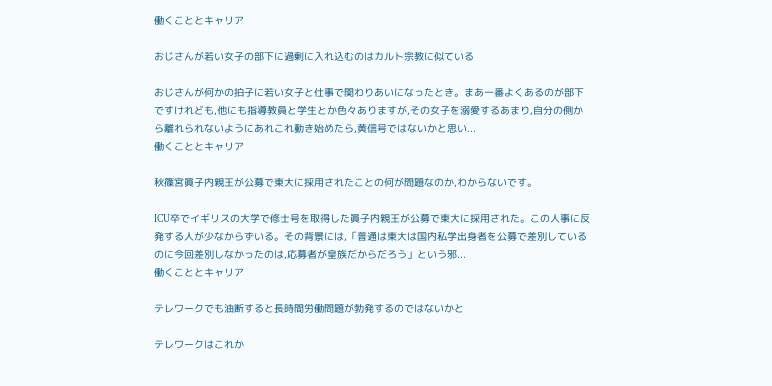働くこととキャリア

おじさんが若い女子の部下に過剰に入れ込むのはカルト宗教に似ている

おじさんが何かの拍子に若い女子と仕事で関わりあいになったとき。まあ一番よくあるのが部下ですけれども,他にも指導教員と学生とか色々ありますが,その女子を溺愛するあまり,自分の側から離れられないようにあれこれ動き始めたら,黄信号ではないかと思い...
働くこととキャリア

秋篠宮眞子内親王が公募で東大に採用されたことの何が問題なのか,わからないです。

ICU卒でイギリスの大学で修士号を取得した眞子内親王が公募で東大に採用された。この人事に反発する人が少なからずいる。その背景には,「普通は東大は国内私学出身者を公募で差別しているのに今回差別しなかったのは,応募者が皇族だからだろう」という邪...
働くこととキャリア

テレワークでも油断すると長時間労働問題が勃発するのではないかと

テレワークはこれか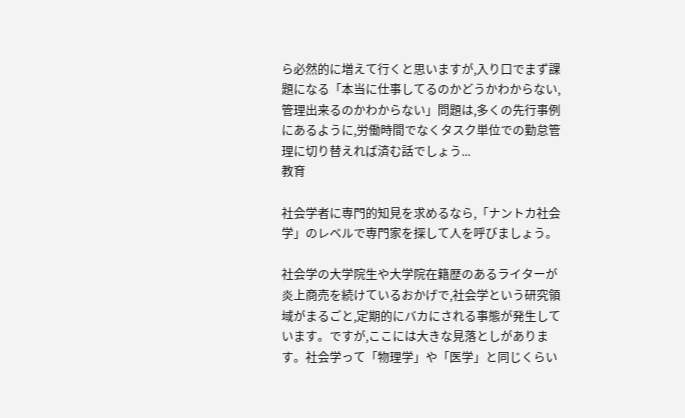ら必然的に増えて行くと思いますが,入り口でまず課題になる「本当に仕事してるのかどうかわからない,管理出来るのかわからない」問題は,多くの先行事例にあるように,労働時間でなくタスク単位での勤怠管理に切り替えれば済む話でしょう...
教育

社会学者に専門的知見を求めるなら,「ナントカ社会学」のレベルで専門家を探して人を呼びましょう。

社会学の大学院生や大学院在籍歴のあるライターが炎上商売を続けているおかげで,社会学という研究領域がまるごと,定期的にバカにされる事態が発生しています。ですが,ここには大きな見落としがあります。社会学って「物理学」や「医学」と同じくらい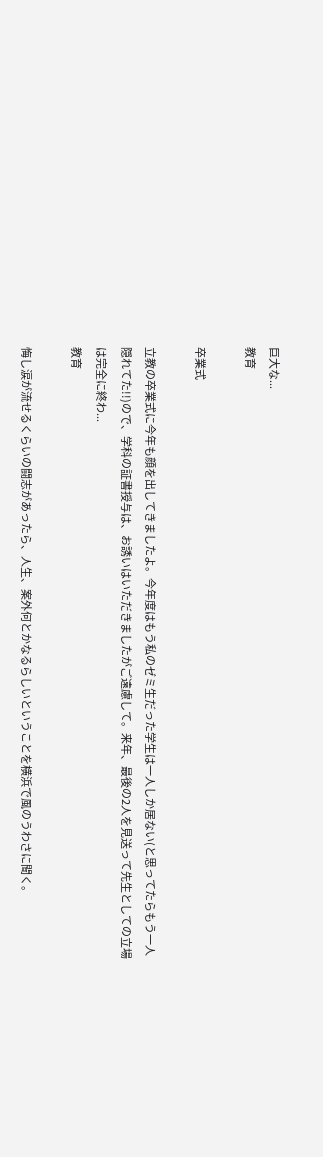巨大な...
教育

卒業式

立教の卒業式に今年も顔を出してきましたよ。今年度はもう私のゼミ生だった学生は一人しか居ない(と思ってたらもう一人隠れてた!!)ので、学科の証書授与は、お誘いはいただきましたがご遠慮して。来年、最後の2人を見送って先生としての立場は完全に終わ...
教育

悔し涙が流せるくらいの闘志があったら、人生、案外何とかなるらしいということを横浜で風のうわさに聞く。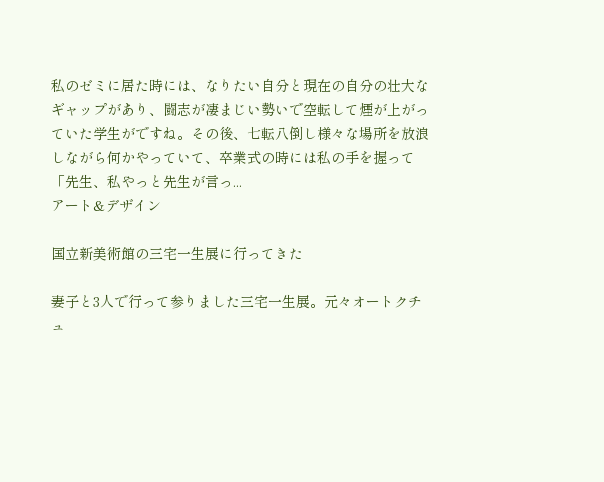私のゼミに居た時には、なりたい自分と現在の自分の壮大なギャップがあり、闘志が凄まじい勢いで空転して煙が上がっていた学生がですね。その後、七転八倒し様々な場所を放浪しながら何かやっていて、卒業式の時には私の手を握って「先生、私やっと先生が言っ...
アート&デザイン

国立新美術館の三宅一生展に行ってきた

妻子と3人で行って参りました三宅一生展。元々オートクチュ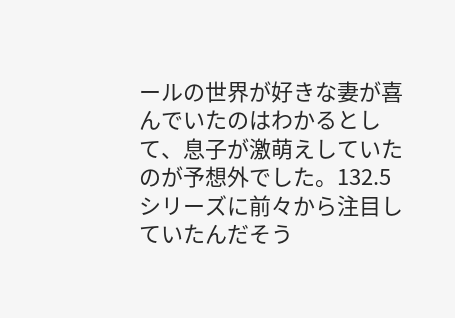ールの世界が好きな妻が喜んでいたのはわかるとして、息子が激萌えしていたのが予想外でした。132.5シリーズに前々から注目していたんだそう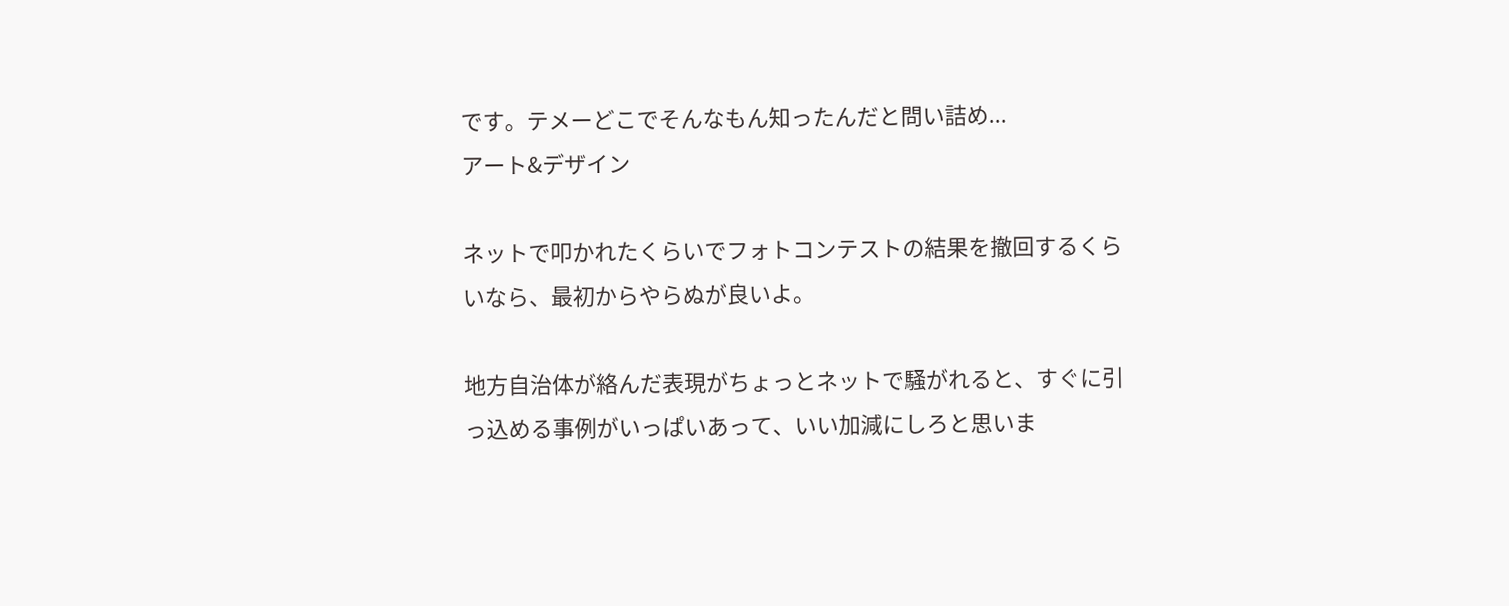です。テメーどこでそんなもん知ったんだと問い詰め...
アート&デザイン

ネットで叩かれたくらいでフォトコンテストの結果を撤回するくらいなら、最初からやらぬが良いよ。

地方自治体が絡んだ表現がちょっとネットで騒がれると、すぐに引っ込める事例がいっぱいあって、いい加減にしろと思いま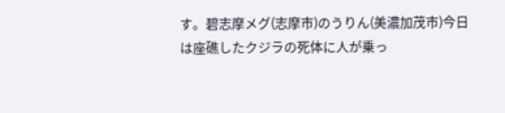す。碧志摩メグ(志摩市)のうりん(美濃加茂市)今日は座礁したクジラの死体に人が乗っ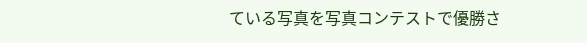ている写真を写真コンテストで優勝さ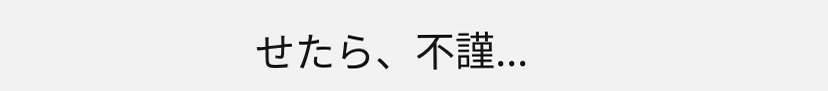せたら、不謹...